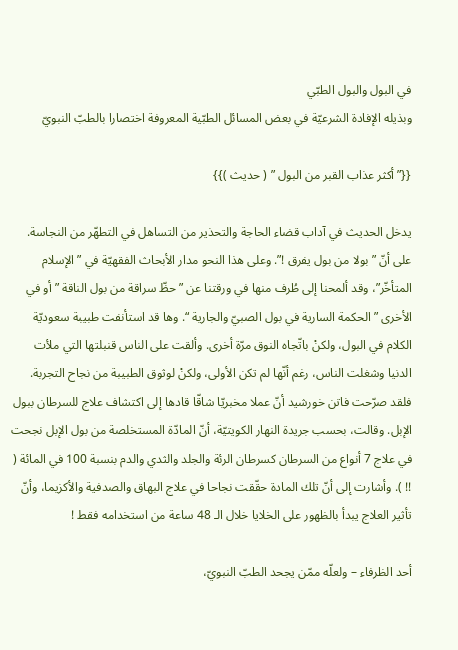في البول والبول الطبّي
وبذيله الإفادة الشرعيّة في بعض المسائل الطبّية المعروفة اختصارا بالطبّ النبويّ

{{” أكثر عذاب القبر من البول ” ( حديث )}}

يدخل الحديث في آداب قضاء الحاجة والتحذير من التساهل في التطهّر من النجاسة. على أنّ ” بولا من بول يفرق !”. وعلى هذا النحو مدار الأبحاث الفقهيّة في ” الإسلام المتأخّر”، وقد ألمحنا إلى طُرف منها في ورقتنا عن ” حظّ سراقة من بول الناقة ” أو في الأخرى ” الحكمة السارية في بول الصبيّ والجارية “. وها قد استأنفت طبيبة سعوديّة الكلام في البول، ولكنْ باتّجاه النوق مرّة أخرى. وألقت على الناس قنبلتها التي ملأت الدنيا وشغلت الناس، رغم أنّها لم تكن الأولى، ولكنْ لوثوق الطبيبة من نجاح التجربة. فلقد صرّحت فاتن خورشيد أنّ عملا مخبريّا شاقّا قادها إلى اكتشاف علاج للسرطان ببول الإبل. وقالت، بحسب جريدة النهار الكويتيّة، أنّ المادّة المستخلصة من بول الإبل نجحت في علاج 7 أنواع من السرطان كسرطان الرئة والجلد والثدي والدم بنسبة 100 في المائة ( !! ). وأشارت إلى أنّ تلك المادة حقّقت نجاحا في علاج البهاق والصدفية والأكزيما، وأنّ تأثير العلاج يبدأ بالظهور على الخلايا خلال الـ 48 ساعة من استخدامه فقط !

أحد الظرفاء – ولعلّه ممّن يجحد الطبّ النبويّ،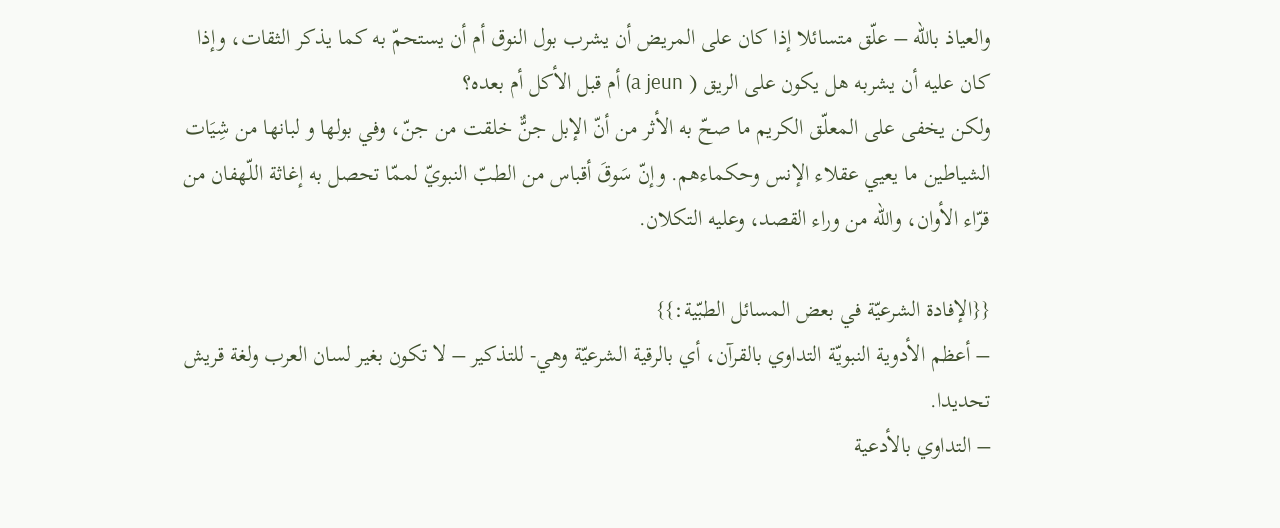والعياذ باللّه – علّق متسائلا إذا كان على المريض أن يشرب بول النوق أم أن يستحمّ به كما يذكر الثقات، وإذا كان عليه أن يشربه هل يكون على الريق ( a jeun) أم قبل الأكل أم بعده؟
ولكن يخفى على المعلّق الكريم ما صحّ به الأثر من أنّ الإبل جنٌّ خلقت من جنّ، وفي بولها و لبانها من شِيَات الشياطين ما يعيي عقلاء الإنس وحكماءهم. وإنّ سَوقَ أقباس من الطبّ النبويّ لممّا تحصل به إغاثة اللّهفان من قرّاء الأوان، واللّه من وراء القصد، وعليه التكلان.

{{الإفادة الشرعيّة في بعض المسائل الطبّية:}}
– أعظم الأدوية النبويّة التداوي بالقرآن، أي بالرقية الشرعيّة وهي- للتذكير – لا تكون بغير لسان العرب ولغة قريش تحديدا.
– التداوي بالأدعية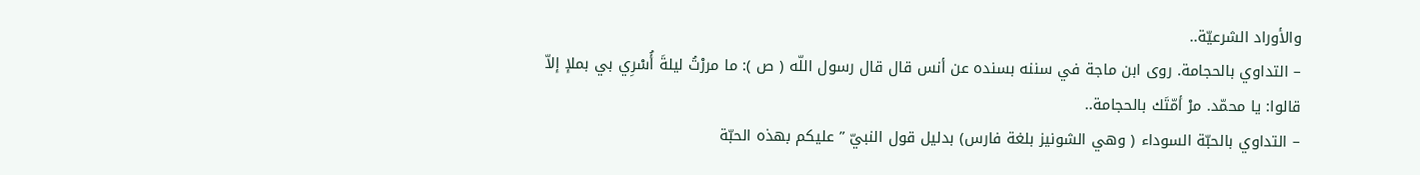والأوراد الشرعيّة..
– التداوي بالحجامة. روى ابن ماجة في سننه بسنده عن أنس قال قال رسول اللّه ( ص ): ما مررْتُ ليلةَ أُسْرِي بي بملإ إلاّ قالوا: يا محمّد. مرْ أمّتَك بالحجامة..
– التداوي بالحبّة السوداء ( وهي الشونيز بلغة فارس) بدليل قول النبيّ ” عليكم بهذه الحبّة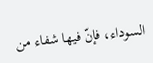السوداء، فإنّ فيها شفاء من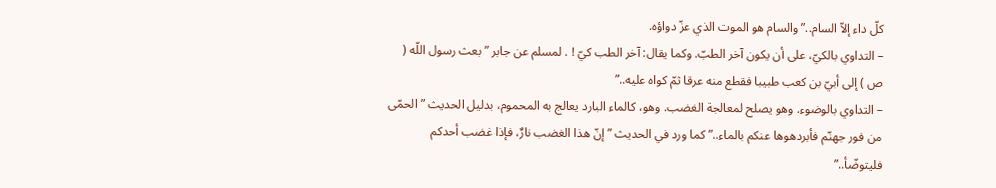كلّ داء إلاّ السام..” والسام هو الموت الذي عزّ دواؤه.
– التداوي بالكيّ، على أن يكون آخر الطبّ. وكما يقال: آخر الطب كيّ ! . لمسلم عن جابر ” بعث رسول اللّه ( ص ) إلى أبيّ بن كعب طبيبا فقطع منه عرقا ثمّ كواه عليه..”
– التداوي بالوضوء. وهو يصلح لمعالجة الغضب. وهو، كالماء البارد يعالج به المحموم، بدليل الحديث ” الحمّى من فور جهنّم فأبردهوها عنكم بالماء..” كما ورد في الحديث ” إنّ هذا الغضب نارٌ، فإذا غضب أحدكم فليتوضّأ..”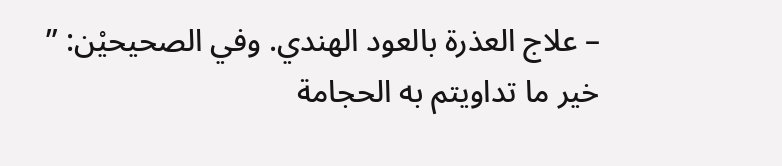– علاج العذرة بالعود الهندي. وفي الصحيحيْن: ” خير ما تداويتم به الحجامة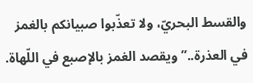والقسط البحريّ، ولا تعذّبوا صبيانكم بالغمز في العذرة..” ويقصد الغمز بالإصبع في اللّهاة.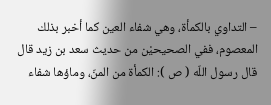– التداوي بالكمأة، وهي شفاء العين كما أخبر بذلك المعصوم، ففي الصحيحيْن من حديث سعد بن زيد قال قال رسول اللّه ( ص ): الكمأة من المنّ، وماؤها شفاء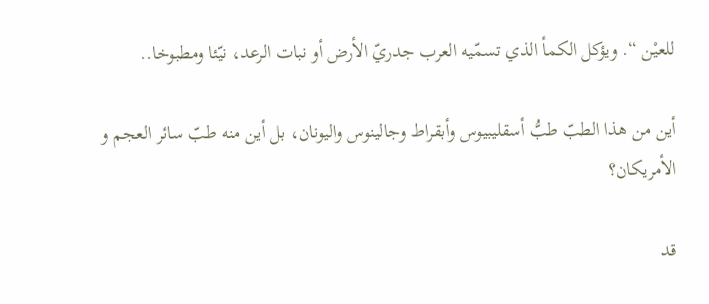للعيْن “. ويؤكل الكمأ الذي تسمّيه العرب جدريّ الأرض أو نبات الرعد، نيّئا ومطبوخا..

أين من هذا الطبّ طبُّ أسقليبيوس وأبقراط وجالينوس واليونان، بل أين منه طبّ سائر العجم و الأمريكان؟

قد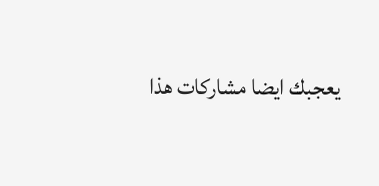يعجبك ايضا مشاركات هذا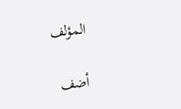المؤلف

أضف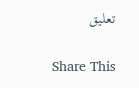تعليق

Share This